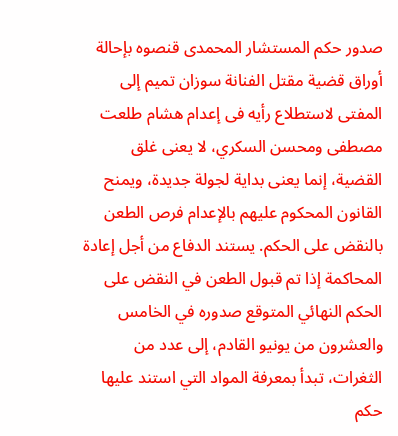صدور حكم المستشار المحمدى قنصوه بإحالة أوراق قضية مقتل الفنانة سوزان تميم إلى المفتى لاستطلاع رأيه فى إعدام هشام طلعت مصطفى ومحسن السكري، لا يعنى غلق القضية، إنما يعنى بداية لجولة جديدة، ويمنح القانون المحكوم عليهم بالإعدام فرص الطعن بالنقض على الحكم. يستند الدفاع من أجل إعادة المحاكمة إذا تم قبول الطعن في النقض على الحكم النهائي المتوقع صدوره في الخامس والعشرون من يونيو القادم، إلى عدد من الثغرات، تبدأ بمعرفة المواد التي استند عليها حكم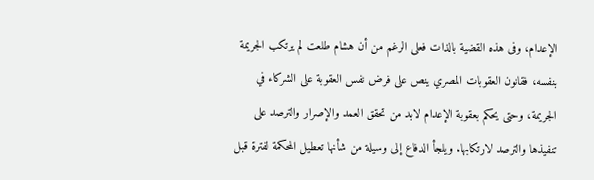الإعدام، وفى هذه القضية بالذات فعلى الرغم من أن هشام طلعت لم يرتكب الجريمة بنفسه، فقانون العقوبات المصري ينص على فرض نفس العقوبة على الشركاء في الجريمة، وحتى يحكم بعقوبة الإعدام لابد من تحقق العمد والإصرار والترصد على تنفيذها والترصد لارتكابها. ويلجأ الدفاع إلى وسيلة من شأنها تعطيل المحكمة لفترة قبل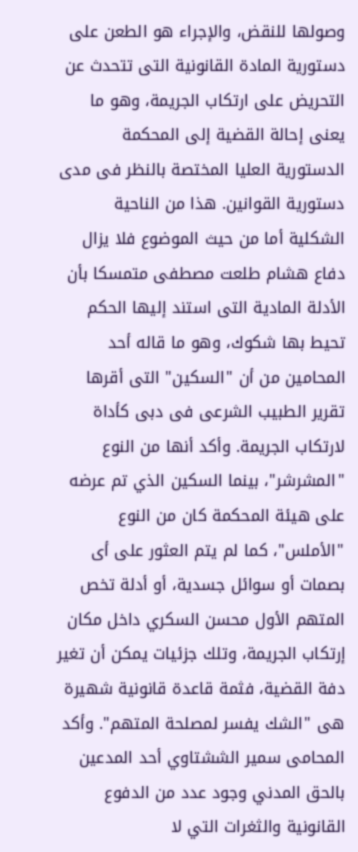وصولها للنقض، والإجراء هو الطعن على دستورية المادة القانونية التى تتحدث عن التحريض على ارتكاب الجريمة، وهو ما يعنى إحالة القضية إلى المحكمة الدستورية العليا المختصة بالنظر فى مدى دستورية القوانين. هذا من الناحية الشكلية أما من حيث الموضوع فلا يزال دفاع هشام طلعت مصطفى متمسكا بأن الأدلة المادية التى استند إليها الحكم تحيط بها شكوك، وهو ما قاله أحد المحامين من أن "السكين" التى أقرها تقرير الطبيب الشرعى فى دبى كأداة لارتكاب الجريمة. وأكد أنها من النوع "المشرشر"، بينما السكين الذي تم عرضه على هيئة المحكمة كان من النوع "الأملس"، كما لم يتم العثور على أى بصمات أو سوائل جسدية، أو أدلة تخص المتهم الأول محسن السكري داخل مكان إرتكاب الجريمة، وتلك جزئيات يمكن أن تغير دفة القضية، فثمة قاعدة قانونية شهيرة هى "الشك يفسر لمصلحة المتهم". وأكد المحامى سمير الششتاوي أحد المدعين بالحق المدني وجود عدد من الدفوع القانونية والثغرات التي لا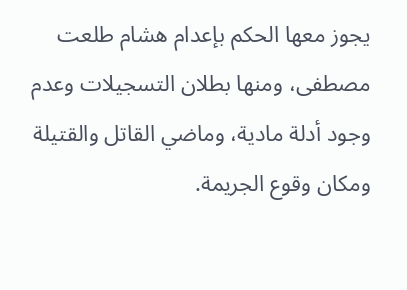يجوز معها الحكم بإعدام هشام طلعت مصطفى، ومنها بطلان التسجيلات وعدم وجود أدلة مادية، وماضي القاتل والقتيلة ومكان وقوع الجريمة.